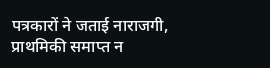पत्रकारों ने जताई नाराजगी, प्राथमिकी समाप्त न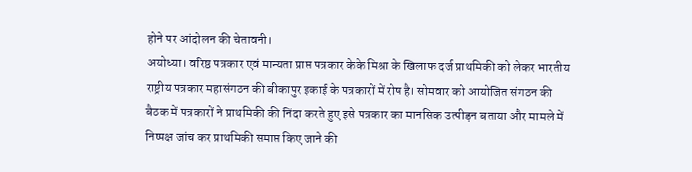होने पर आंदोलन की चेतावनी।
अयोध्या। वरिष्ठ पत्रकार एवं मान्यता प्राप्त पत्रकार केके मिश्रा के खिलाफ दर्ज प्राथमिकी को लेकर भारतीय राष्ट्रीय पत्रकार महासंगठन की बीकापुर इकाई के पत्रकारों में रोष है। सोमवार को आयोजित संगठन की बैठक में पत्रकारों ने प्राथमिकी की निंदा करते हुए इसे पत्रकार का मानसिक उत्पीड़न बताया और मामले में निष्पक्ष जांच कर प्राथमिकी समाप्त किए जाने की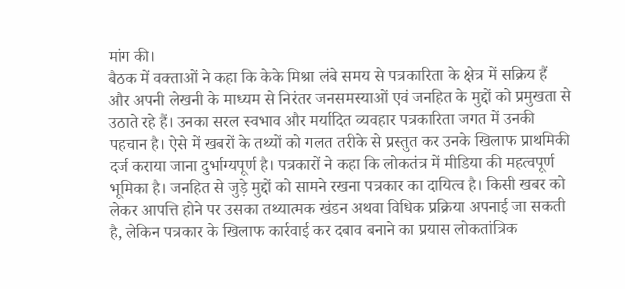मांग की।
बैठक में वक्ताओं ने कहा कि केके मिश्रा लंबे समय से पत्रकारिता के क्षेत्र में सक्रिय हैं और अपनी लेखनी के माध्यम से निरंतर जनसमस्याओं एवं जनहित के मुद्दों को प्रमुखता से उठाते रहे हैं। उनका सरल स्वभाव और मर्यादित व्यवहार पत्रकारिता जगत में उनकी पहचान है। ऐसे में खबरों के तथ्यों को गलत तरीके से प्रस्तुत कर उनके खिलाफ प्राथमिकी दर्ज कराया जाना दुर्भाग्यपूर्ण है। पत्रकारों ने कहा कि लोकतंत्र में मीडिया की महत्वपूर्ण भूमिका है। जनहित से जुड़े मुद्दों को सामने रखना पत्रकार का दायित्व है। किसी खबर को लेकर आपत्ति होने पर उसका तथ्यात्मक खंडन अथवा विधिक प्रक्रिया अपनाई जा सकती है, लेकिन पत्रकार के खिलाफ कार्रवाई कर दबाव बनाने का प्रयास लोकतांत्रिक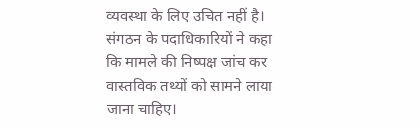व्यवस्था के लिए उचित नहीं है।
संगठन के पदाधिकारियों ने कहा कि मामले की निष्पक्ष जांच कर वास्तविक तथ्यों को सामने लाया जाना चाहिए।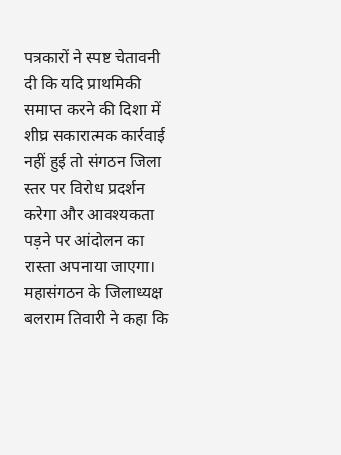पत्रकारों ने स्पष्ट चेतावनी दी कि यदि प्राथमिकी समाप्त करने की दिशा में शीघ्र सकारात्मक कार्रवाई नहीं हुई तो संगठन जिला स्तर पर विरोध प्रदर्शन करेगा और आवश्यकता पड़ने पर आंदोलन का रास्ता अपनाया जाएगा।
महासंगठन के जिलाध्यक्ष बलराम तिवारी ने कहा कि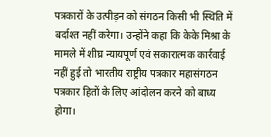पत्रकारों के उत्पीड़न को संगठन किसी भी स्थिति में बर्दाश्त नहीं करेगा। उन्होंने कहा कि केके मिश्रा के मामले में शीघ्र न्यायपूर्ण एवं सकारात्मक कार्रवाई नहीं हुई तो भारतीय राष्ट्रीय पत्रकार महासंगठन पत्रकार हितों के लिए आंदोलन करने को बाध्य होगा।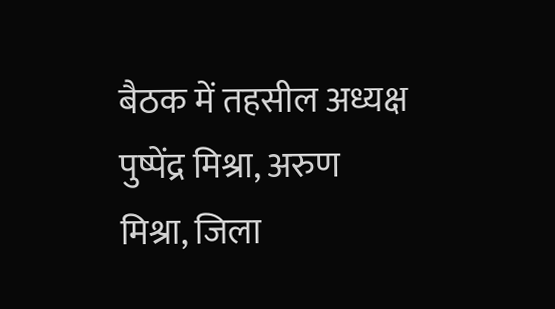बैठक में तहसील अध्यक्ष पुष्पेंद्र मिश्रा, अरुण मिश्रा, जिला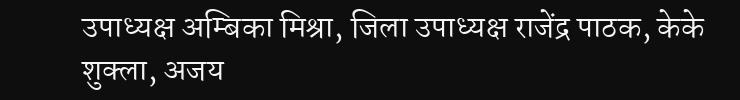उपाध्यक्ष अम्बिका मिश्रा, जिला उपाध्यक्ष राजेंद्र पाठक, केके शुक्ला, अजय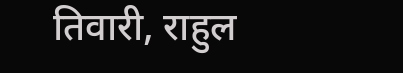तिवारी, राहुल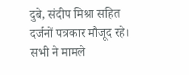दुबे, संदीप मिश्रा सहित दर्जनों पत्रकार मौजूद रहे। सभी ने मामले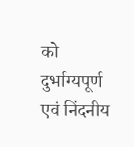को दुर्भाग्यपूर्ण एवं निंदनीय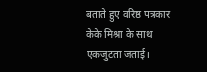बताते हुए वरिष्ठ पत्रकार केके मिश्रा के साथ एकजुटता जताई।